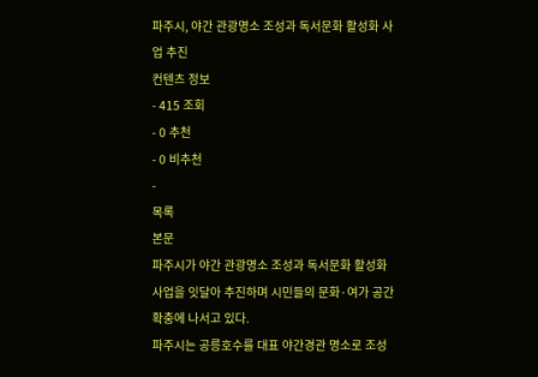파주시, 야간 관광명소 조성과 독서문화 활성화 사업 추진
컨텐츠 정보
- 415 조회
- 0 추천
- 0 비추천
-
목록
본문
파주시가 야간 관광명소 조성과 독서문화 활성화 사업을 잇달아 추진하며 시민들의 문화·여가 공간 확충에 나서고 있다.
파주시는 공릉호수를 대표 야간경관 명소로 조성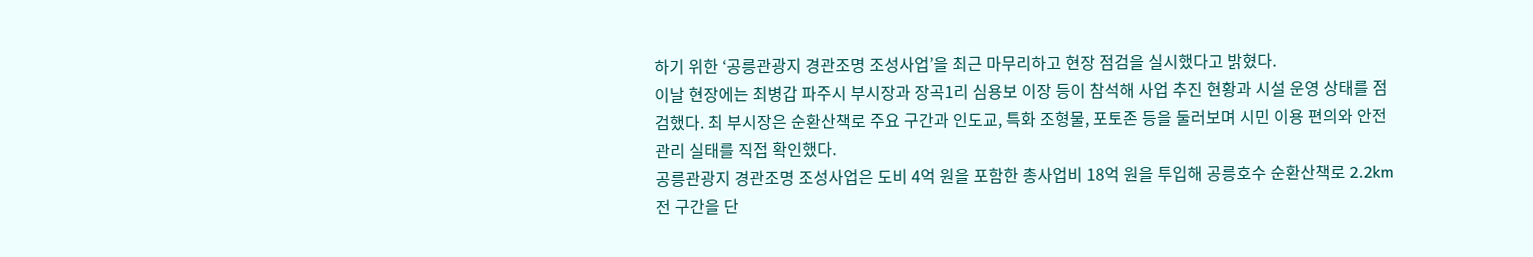하기 위한 ‘공릉관광지 경관조명 조성사업’을 최근 마무리하고 현장 점검을 실시했다고 밝혔다.
이날 현장에는 최병갑 파주시 부시장과 장곡1리 심용보 이장 등이 참석해 사업 추진 현황과 시설 운영 상태를 점검했다. 최 부시장은 순환산책로 주요 구간과 인도교, 특화 조형물, 포토존 등을 둘러보며 시민 이용 편의와 안전관리 실태를 직접 확인했다.
공릉관광지 경관조명 조성사업은 도비 4억 원을 포함한 총사업비 18억 원을 투입해 공릉호수 순환산책로 2.2km 전 구간을 단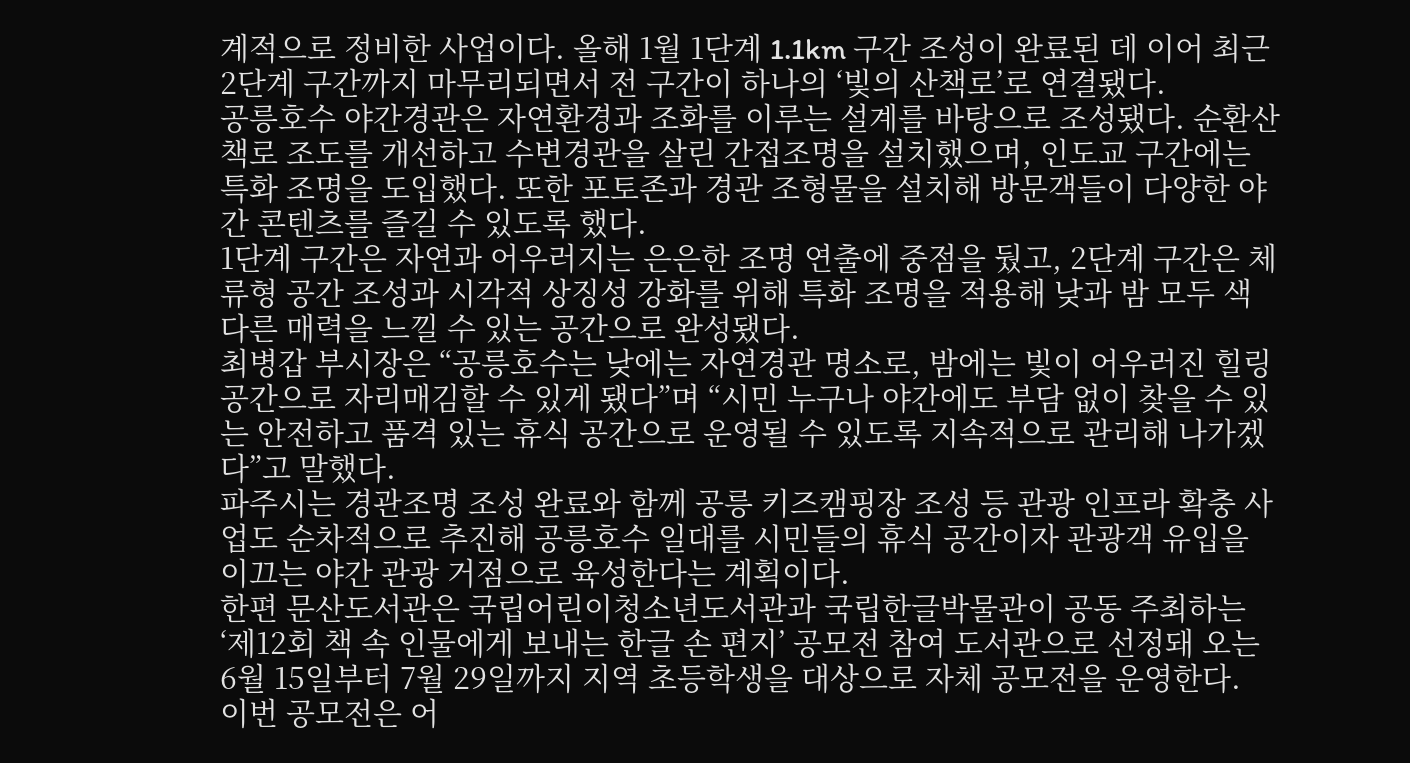계적으로 정비한 사업이다. 올해 1월 1단계 1.1km 구간 조성이 완료된 데 이어 최근 2단계 구간까지 마무리되면서 전 구간이 하나의 ‘빛의 산책로’로 연결됐다.
공릉호수 야간경관은 자연환경과 조화를 이루는 설계를 바탕으로 조성됐다. 순환산책로 조도를 개선하고 수변경관을 살린 간접조명을 설치했으며, 인도교 구간에는 특화 조명을 도입했다. 또한 포토존과 경관 조형물을 설치해 방문객들이 다양한 야간 콘텐츠를 즐길 수 있도록 했다.
1단계 구간은 자연과 어우러지는 은은한 조명 연출에 중점을 뒀고, 2단계 구간은 체류형 공간 조성과 시각적 상징성 강화를 위해 특화 조명을 적용해 낮과 밤 모두 색다른 매력을 느낄 수 있는 공간으로 완성됐다.
최병갑 부시장은 “공릉호수는 낮에는 자연경관 명소로, 밤에는 빛이 어우러진 힐링 공간으로 자리매김할 수 있게 됐다”며 “시민 누구나 야간에도 부담 없이 찾을 수 있는 안전하고 품격 있는 휴식 공간으로 운영될 수 있도록 지속적으로 관리해 나가겠다”고 말했다.
파주시는 경관조명 조성 완료와 함께 공릉 키즈캠핑장 조성 등 관광 인프라 확충 사업도 순차적으로 추진해 공릉호수 일대를 시민들의 휴식 공간이자 관광객 유입을 이끄는 야간 관광 거점으로 육성한다는 계획이다.
한편 문산도서관은 국립어린이청소년도서관과 국립한글박물관이 공동 주최하는 ‘제12회 책 속 인물에게 보내는 한글 손 편지’ 공모전 참여 도서관으로 선정돼 오는 6월 15일부터 7월 29일까지 지역 초등학생을 대상으로 자체 공모전을 운영한다.
이번 공모전은 어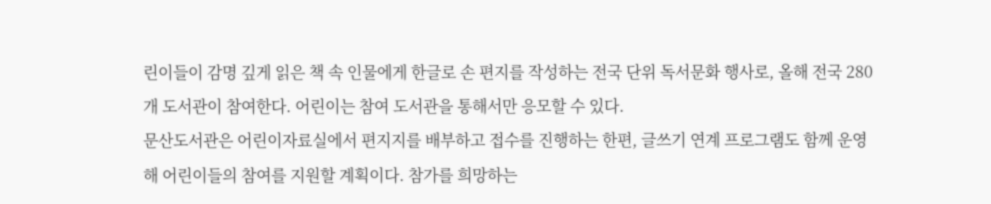린이들이 감명 깊게 읽은 책 속 인물에게 한글로 손 편지를 작성하는 전국 단위 독서문화 행사로, 올해 전국 280개 도서관이 참여한다. 어린이는 참여 도서관을 통해서만 응모할 수 있다.
문산도서관은 어린이자료실에서 편지지를 배부하고 접수를 진행하는 한편, 글쓰기 연계 프로그램도 함께 운영해 어린이들의 참여를 지원할 계획이다. 참가를 희망하는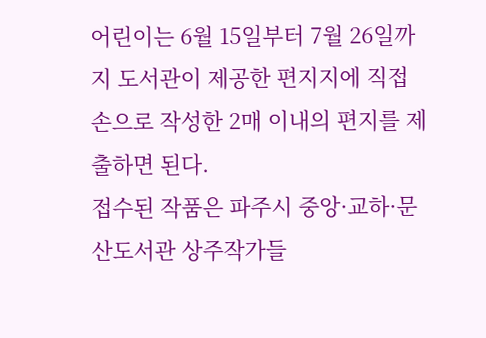어린이는 6월 15일부터 7월 26일까지 도서관이 제공한 편지지에 직접 손으로 작성한 2매 이내의 편지를 제출하면 된다.
접수된 작품은 파주시 중앙·교하·문산도서관 상주작가들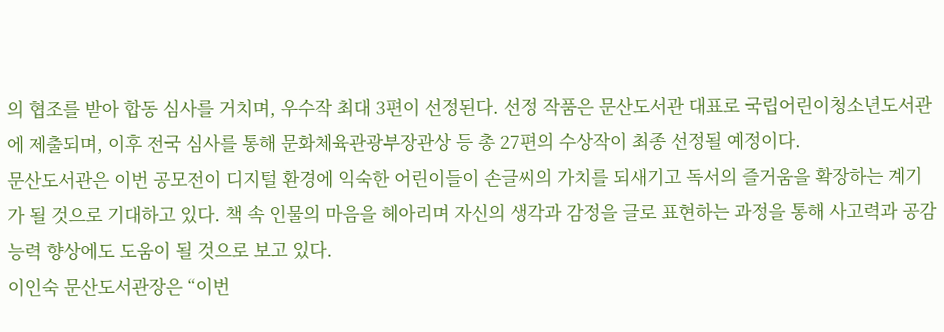의 협조를 받아 합동 심사를 거치며, 우수작 최대 3편이 선정된다. 선정 작품은 문산도서관 대표로 국립어린이청소년도서관에 제출되며, 이후 전국 심사를 통해 문화체육관광부장관상 등 총 27편의 수상작이 최종 선정될 예정이다.
문산도서관은 이번 공모전이 디지털 환경에 익숙한 어린이들이 손글씨의 가치를 되새기고 독서의 즐거움을 확장하는 계기가 될 것으로 기대하고 있다. 책 속 인물의 마음을 헤아리며 자신의 생각과 감정을 글로 표현하는 과정을 통해 사고력과 공감 능력 향상에도 도움이 될 것으로 보고 있다.
이인숙 문산도서관장은 “이번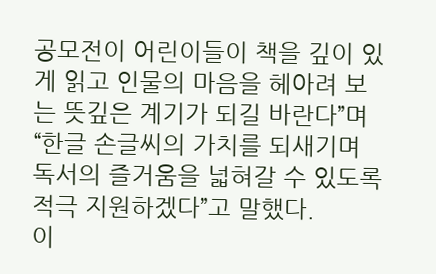공모전이 어린이들이 책을 깊이 있게 읽고 인물의 마음을 헤아려 보는 뜻깊은 계기가 되길 바란다”며 “한글 손글씨의 가치를 되새기며 독서의 즐거움을 넓혀갈 수 있도록 적극 지원하겠다”고 말했다.
이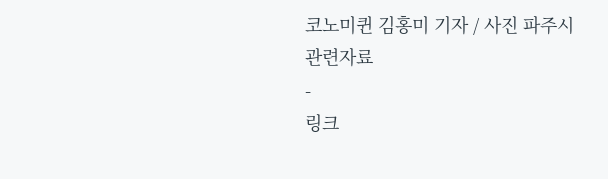코노미퀸 김홍미 기자 / 사진 파주시
관련자료
-
링크